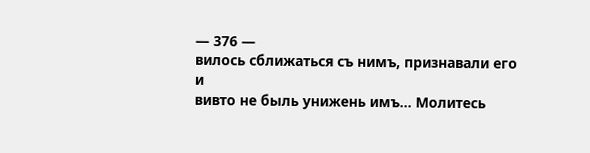— 376 —
вилось сближаться съ нимъ, признавали его и
вивто не быль унижень имъ... Молитесь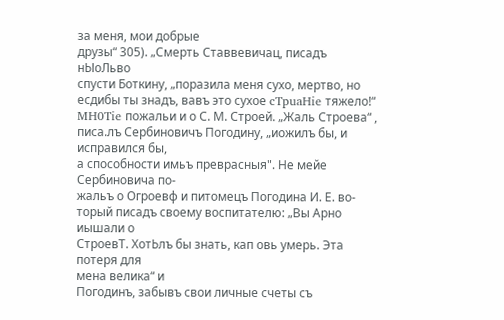за меня, мои добрые
друзы“ 305). „Смерть Ставвевичац, писадъ нЫоЛьво
спусти Боткину, „поразила меня сухо, мертво, но
есдибы ты знадъ, вавъ это сухое cTpuaHie тяжело!“
MH0Tie пожальи и о С. М. Строей. „Жаль Строева“ ,
писа.лъ Сербиновичъ Погодину, „иожилъ бы, и исправился бы,
а способности имьъ преврасныя". Не мейе Сербиновича по-
жальъ о Огроевф и питомецъ Погодина И. Е. во-
торый писадъ своему воспитателю: „Вы Арно иышали о
СтроевТ. ХотЬлъ бы знать, кап овь умерь. Эта потеря для
мена велика“ и
Погодинъ, забывъ свои личные счеты съ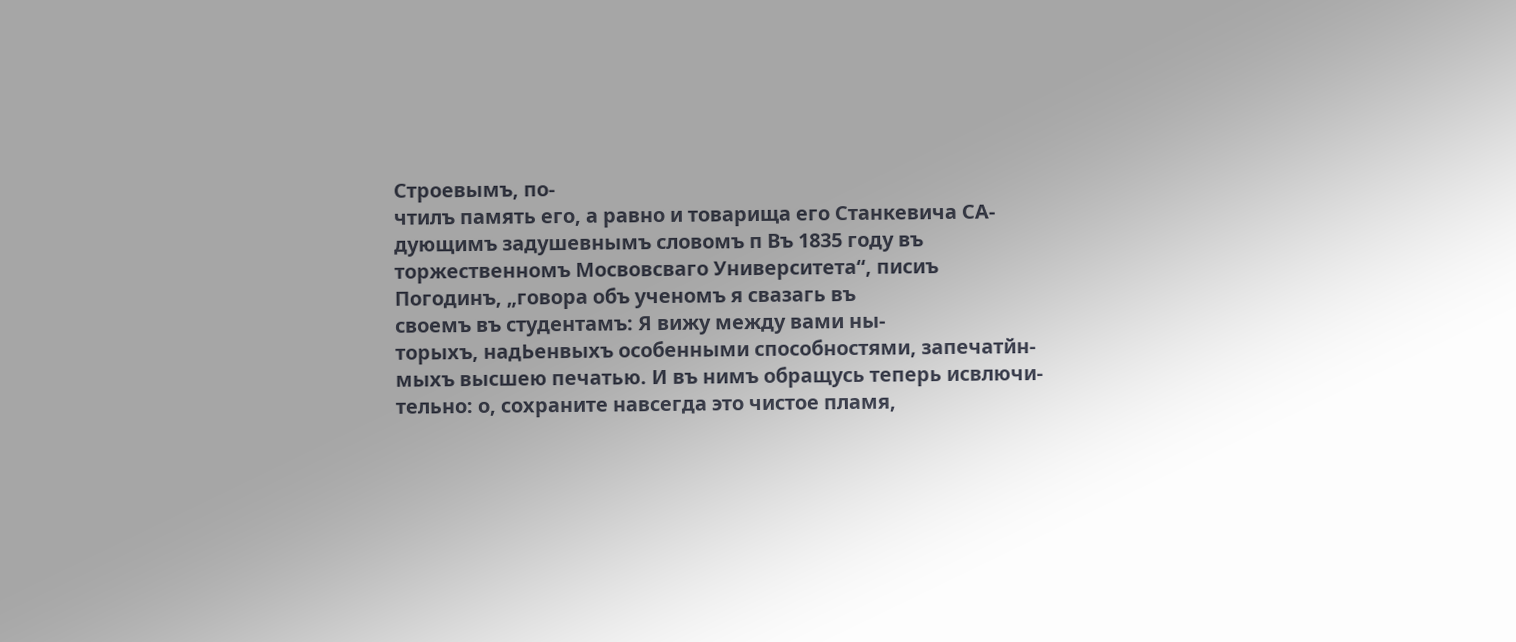Строевымъ, по-
чтилъ память его, а равно и товарища его Станкевича СА-
дующимъ задушевнымъ словомъ п Въ 1835 году въ
торжественномъ Мосвовсваго Университета“, писиъ
Погодинъ, „говора объ ученомъ я свазагь въ
своемъ въ студентамъ: Я вижу между вами ны-
торыхъ, надЬенвыхъ особенными способностями, запечатйн-
мыхъ высшею печатью. И въ нимъ обращусь теперь исвлючи-
тельно: о, сохраните навсегда это чистое пламя,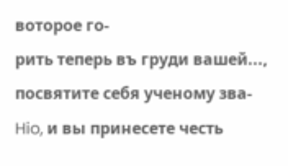воторое го-
рить теперь въ груди вашей..., посвятите себя ученому зва-
Hio, и вы принесете честь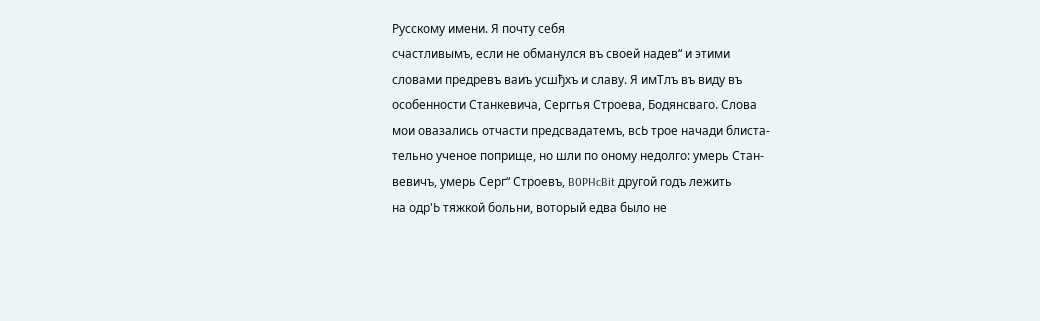Русскому имени. Я почту себя
счастливымъ, если не обманулся въ своей надев“ и этими
словами предревъ ваиъ усшђхъ и славу. Я имТлъ въ виду въ
особенности Станкевича, Серггья Строева, Бодянсваго. Слова
мои овазались отчасти предсвадатемъ, всЬ трое начади блиста-
тельно ученое поприще, но шли по оному недолго: умерь Стан-
вевичъ, умерь Серг“ Строевъ, B0PHcBit другой годъ лежить
на одр'Ь тяжкой больни, воторый едва было не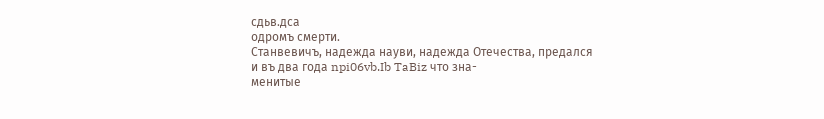сдьв.дса
одромъ смерти.
Станвевичъ, надежда науви, надежда Отечества, предался
и въ два года npi06vb.Ib TaBiz что зна-
менитые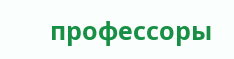профессоры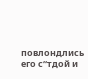повлондлись его с“тдой и